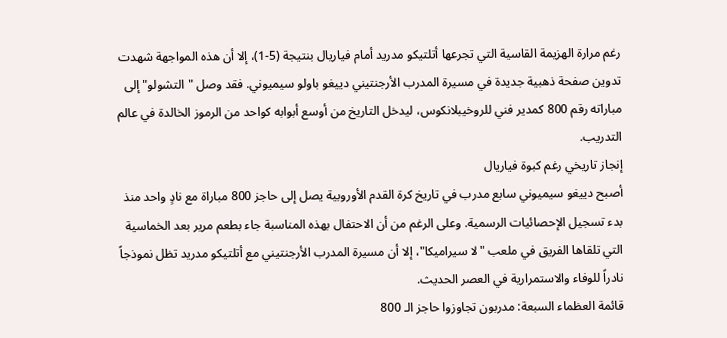رغم مرارة الهزيمة القاسية التي تجرعها أتلتيكو مدريد أمام فياريال بنتيجة (5-1)، إلا أن هذه المواجهة شهدت تدوين صفحة ذهبية جديدة في مسيرة المدرب الأرجنتيني دييغو باولو سيميوني. فقد وصل "التشولو" إلى مباراته رقم 800 كمدير فني للروخيبلانكوس، ليدخل التاريخ من أوسع أبوابه كواحد من الرموز الخالدة في عالم التدريب.
إنجاز تاريخي رغم كبوة فياريال
أصبح دييغو سيميوني سابع مدرب في تاريخ كرة القدم الأوروبية يصل إلى حاجز 800 مباراة مع نادٍ واحد منذ بدء تسجيل الإحصائيات الرسمية. وعلى الرغم من أن الاحتفال بهذه المناسبة جاء بطعم مرير بعد الخماسية التي تلقاها الفريق في ملعب "لا سيراميكا"، إلا أن مسيرة المدرب الأرجنتيني مع أتلتيكو مدريد تظل نموذجاً نادراً للوفاء والاستمرارية في العصر الحديث.
قائمة العظماء السبعة: مدربون تجاوزوا حاجز الـ 800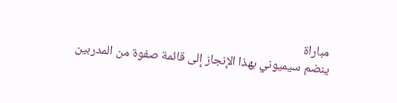مباراة
ينضم سيميوني بهذا الإنجاز إلى قائمة صفوة من المدربين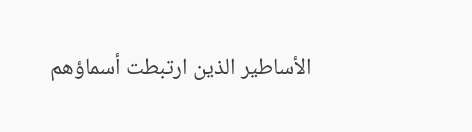الأساطير الذين ارتبطت أسماؤهم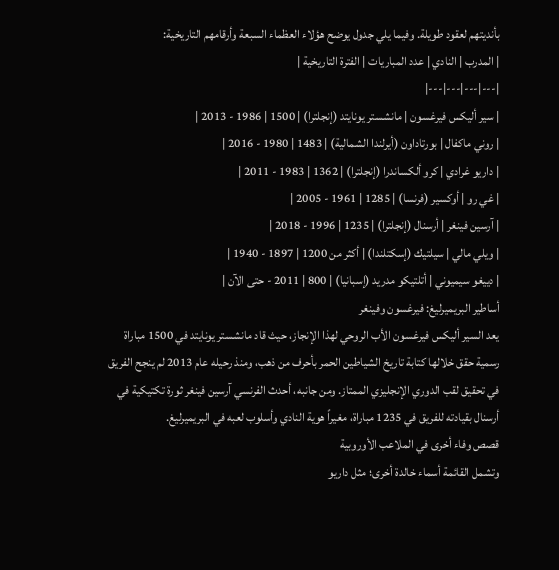بأنديتهم لعقود طويلة. وفيما يلي جدول يوضح هؤلاء العظماء السبعة وأرقامهم التاريخية:
| المدرب | النادي | عدد المباريات | الفترة التاريخية |
|---|---|---|---|
| سير أليكس فيرغسون | مانشستر يونايتد (إنجلترا) | 1500 | 1986 - 2013 |
| روني ماكفال | بورتاداون (أيرلندا الشمالية) | 1483 | 1980 - 2016 |
| داريو غرادي | كرو ألكساندرا (إنجلترا) | 1362 | 1983 - 2011 |
| غي رو | أوكسير (فرنسا) | 1285 | 1961 - 2005 |
| آرسين فينغر | أرسنال (إنجلترا) | 1235 | 1996 - 2018 |
| ويلي مالي | سيلتيك (إسكتلندا) | أكثر من 1200 | 1897 - 1940 |
| دييغو سيميوني | أتلتيكو مدريد (إسبانيا) | 800 | 2011 - حتى الآن |
أساطير البريميرليغ: فيرغسون وفينغر
يعد السير أليكس فيرغسون الأب الروحي لهذا الإنجاز، حيث قاد مانشستر يونايتد في 1500 مباراة رسمية حقق خلالها كتابة تاريخ الشياطين الحمر بأحرف من ذهب، ومنذ رحيله عام 2013 لم ينجح الفريق في تحقيق لقب الدوري الإنجليزي الممتاز. ومن جانبه، أحدث الفرنسي آرسين فينغر ثورة تكتيكية في أرسنال بقيادته للفريق في 1235 مباراة، مغيراً هوية النادي وأسلوب لعبه في البريميرليغ.
قصص وفاء أخرى في الملاعب الأوروبية
وتشمل القائمة أسماء خالدة أخرى؛ مثل داريو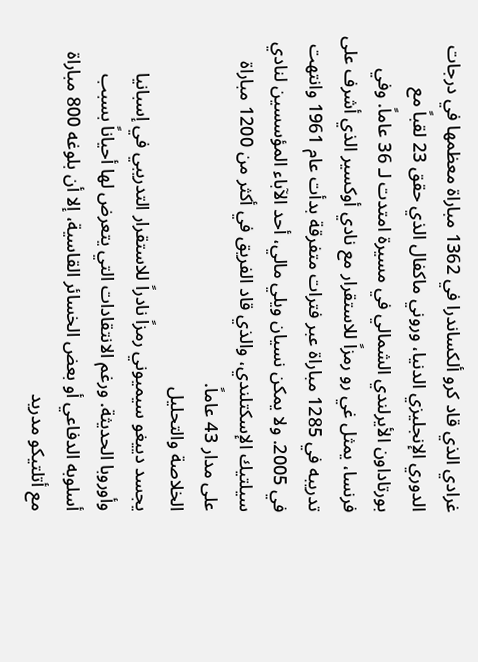غرادي الذي قاد كرو ألكساندرا في 1362 مباراة معظمها في درجات الدوري الإنجليزي الدنيا، وروني ماكفال الذي حقق 23 لقباً مع بورتاداون الأيرلندي الشمالي في مسيرة امتدت لـ 36 عاماً. وفي فرنسا، يمثل غي رو رمزاً للاستقرار مع نادي أوكسير الذي أشرف على تدريبه في 1285 مباراة عبر فترات متفرقة بدأت عام 1961 وانتهت في 2005. ولا يمكن نسيان ويلي مالي، أحد الآباء المؤسسين لنادي سيلتيك الإسكتلندي، والذي قاد الفريق في أكثر من 1200 مباراة على مدار 43 عاماً.
الخلاصة والتحليل
يجسد دييغو سيميوني رمزاً نادراً للاستقرار التدريبي في إسبانيا وأوروبا الحديثة. ورغم الانتقادات التي يتعرض لها أحياناً بسبب أسلوبه الدفاعي أو بعض الخسائر القاسية، إلا أن بلوغه 800 مباراة مع أتلتيكو مدريد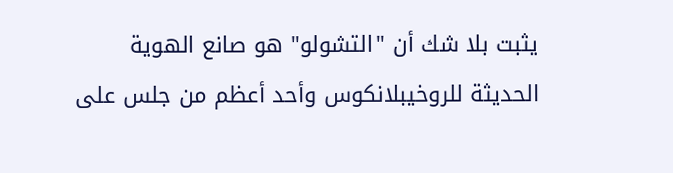يثبت بلا شك أن "التشولو" هو صانع الهوية الحديثة للروخيبلانكوس وأحد أعظم من جلس على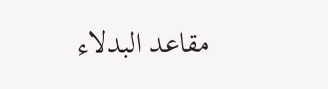مقاعد البدلاء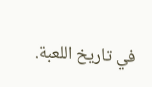في تاريخ اللعبة.